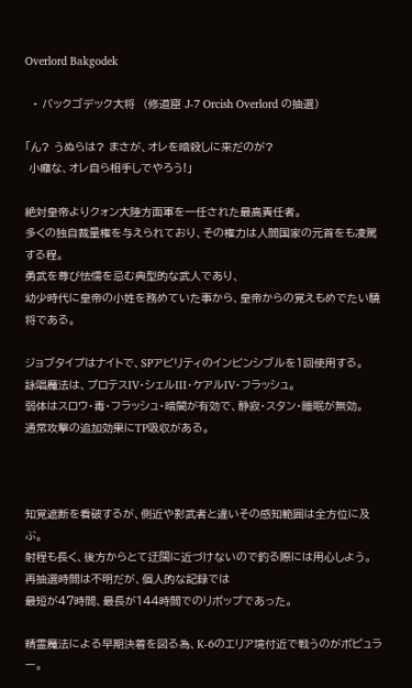Overlord Bakgodek

  • バックゴデック大将  (修道窟 J-7 Orcish Overlord の抽選)

「ん? うぬらは? まさが、オレを暗殺しに来だのが?
 小癪な、オレ自ら相手しでやろう!」

絶対皇帝よりクォン大陸方面軍を一任された最高責任者。
多くの独自裁量権を与えられており、その権力は人間国家の元首をも凌駕する程。
勇武を尊び怯懦を忌む典型的な武人であり、
幼少時代に皇帝の小姓を務めていた事から、皇帝からの覚えもめでたい驍将である。

ジョブタイプはナイトで、SPアビリティのインビンシブルを1回使用する。
詠唱魔法は、プロテスIV・シェルIII・ケアルIV・フラッシュ。
弱体はスロウ・毒・フラッシュ・暗闇が有効で、静寂・スタン・睡眠が無効。
通常攻撃の追加効果にTP吸収がある。



知覚遮断を看破するが、側近や影武者と違いその感知範囲は全方位に及ぶ。
射程も長く、後方からとて迂闊に近づけないので釣る際には用心しよう。
再抽選時間は不明だが、個人的な記録では
最短が47時間、最長が144時間でのリポップであった。

精霊魔法による早期決着を図る為、K-6のエリア境付近で戦うのがポピュラー。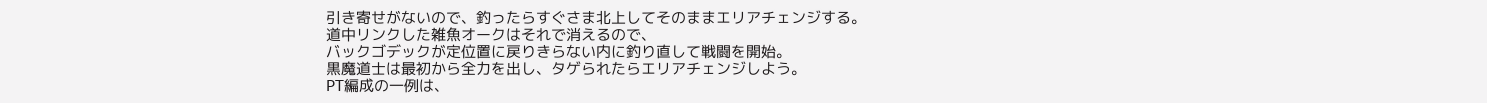引き寄せがないので、釣ったらすぐさま北上してそのままエリアチェンジする。
道中リンクした雑魚オークはそれで消えるので、
バックゴデックが定位置に戻りきらない内に釣り直して戦闘を開始。
黒魔道士は最初から全力を出し、タゲられたらエリアチェンジしよう。
PT編成の一例は、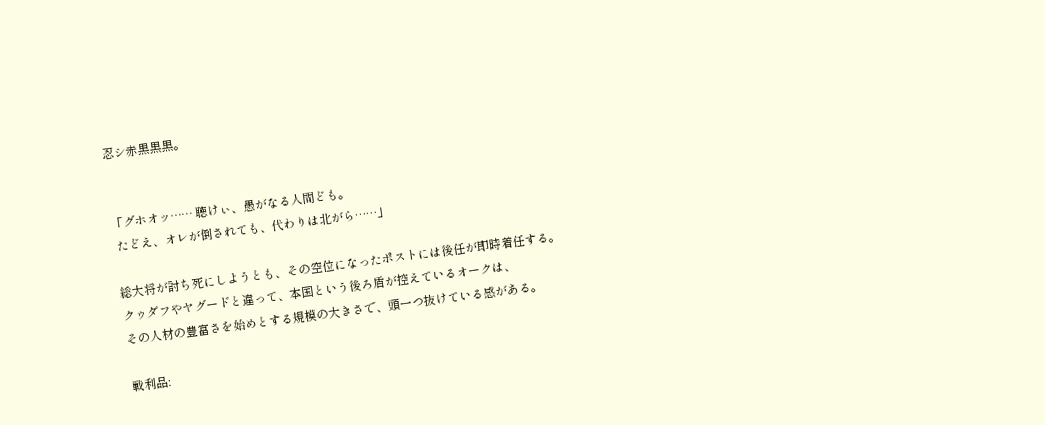忍シ赤黒黒黒。


「グホオッ…… 聴けぃ、愚がなる人間ども。
 たどえ、オレが倒されても、代わりは北がら……」

総大将が討ち死にしようとも、その空位になったポストには後任が即時着任する。
クゥダフやヤグードと違って、本国という後ろ盾が控えているオークは、
その人材の豊富さを始めとする規模の大きさで、頭一つ抜けている感がある。

戦利品: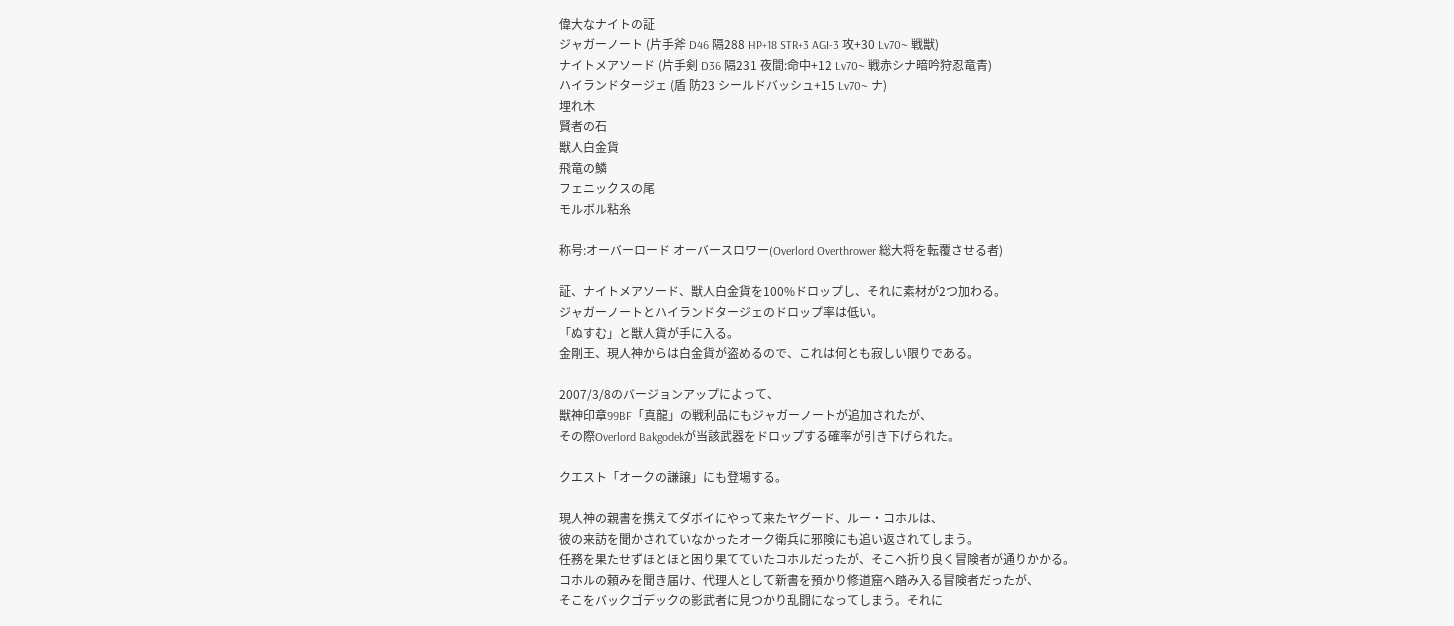偉大なナイトの証
ジャガーノート (片手斧 D46 隔288 HP+18 STR+3 AGI-3 攻+30 Lv70~ 戦獣)
ナイトメアソード (片手剣 D36 隔231 夜間:命中+12 Lv70~ 戦赤シナ暗吟狩忍竜青)
ハイランドタージェ (盾 防23 シールドバッシュ+15 Lv70~ ナ)
埋れ木
賢者の石
獣人白金貨
飛竜の鱗
フェニックスの尾
モルボル粘糸

称号:オーバーロード オーバースロワー(Overlord Overthrower 総大将を転覆させる者)

証、ナイトメアソード、獣人白金貨を100%ドロップし、それに素材が2つ加わる。
ジャガーノートとハイランドタージェのドロップ率は低い。
「ぬすむ」と獣人貨が手に入る。
金剛王、現人神からは白金貨が盗めるので、これは何とも寂しい限りである。

2007/3/8のバージョンアップによって、
獣神印章99BF「真龍」の戦利品にもジャガーノートが追加されたが、
その際Overlord Bakgodekが当該武器をドロップする確率が引き下げられた。

クエスト「オークの謙譲」にも登場する。

現人神の親書を携えてダボイにやって来たヤグード、ルー・コホルは、
彼の来訪を聞かされていなかったオーク衛兵に邪険にも追い返されてしまう。
任務を果たせずほとほと困り果てていたコホルだったが、そこへ折り良く冒険者が通りかかる。
コホルの頼みを聞き届け、代理人として新書を預かり修道窟へ踏み入る冒険者だったが、
そこをバックゴデックの影武者に見つかり乱闘になってしまう。それに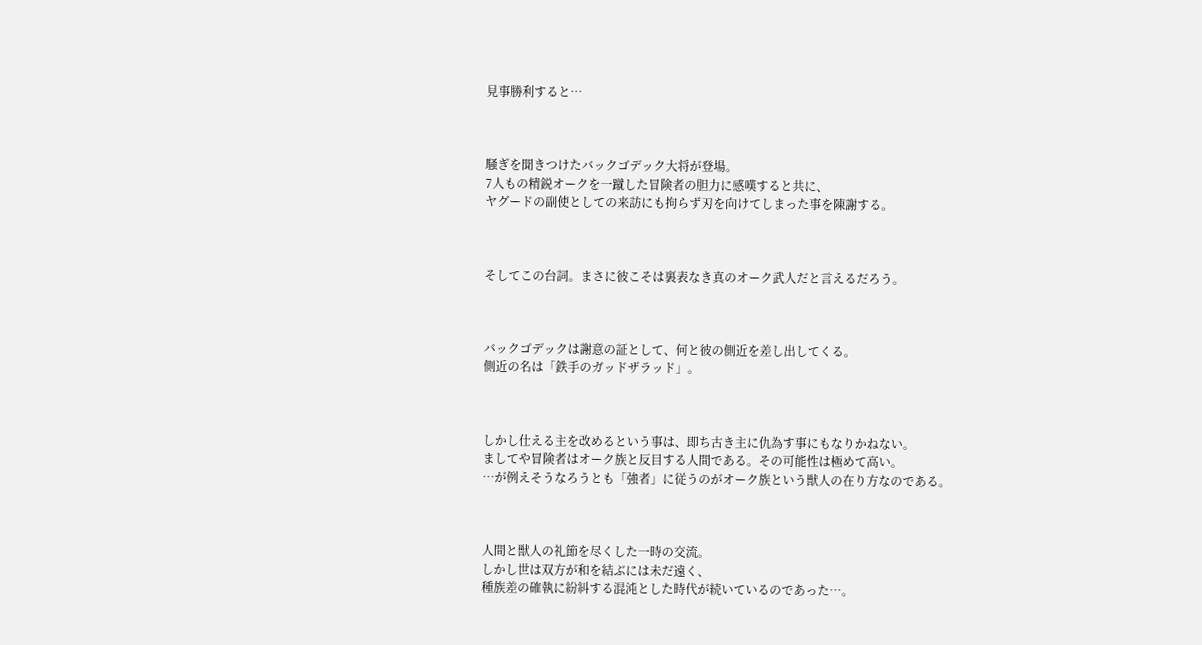見事勝利すると…



騒ぎを聞きつけたバックゴデック大将が登場。
7人もの精鋭オークを一蹴した冒険者の胆力に感嘆すると共に、
ヤグードの副使としての来訪にも拘らず刃を向けてしまった事を陳謝する。



そしてこの台詞。まさに彼こそは裏表なき真のオーク武人だと言えるだろう。



バックゴデックは謝意の証として、何と彼の側近を差し出してくる。
側近の名は「鉄手のガッドザラッド」。



しかし仕える主を改めるという事は、即ち古き主に仇為す事にもなりかねない。
ましてや冒険者はオーク族と反目する人間である。その可能性は極めて高い。
…が例えそうなろうとも「強者」に従うのがオーク族という獣人の在り方なのである。



人間と獣人の礼節を尽くした一時の交流。
しかし世は双方が和を結ぶには未だ遠く、
種族差の確執に紛糾する混沌とした時代が続いているのであった…。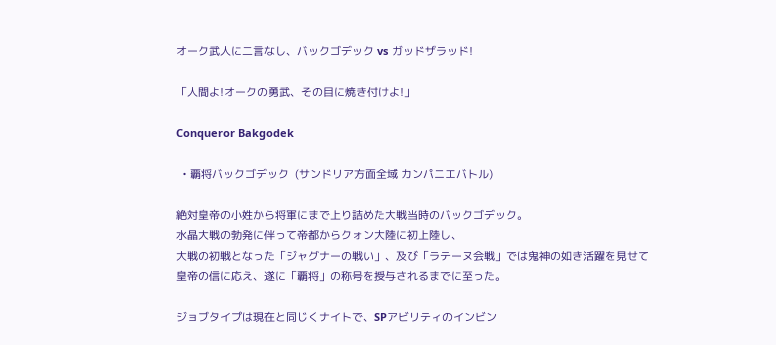オーク武人に二言なし、バックゴデック vs ガッドザラッド!

「人間よ!オークの勇武、その目に焼き付けよ!」

Conqueror Bakgodek

  • 覇将バックゴデック  (サンドリア方面全域 カンパニエバトル)

絶対皇帝の小姓から将軍にまで上り詰めた大戦当時のバックゴデック。
水晶大戦の勃発に伴って帝都からクォン大陸に初上陸し、
大戦の初戦となった「ジャグナーの戦い」、及び「ラテーヌ会戦」では鬼神の如き活躍を見せて
皇帝の信に応え、遂に「覇将」の称号を授与されるまでに至った。

ジョブタイプは現在と同じくナイトで、SPアビリティのインビン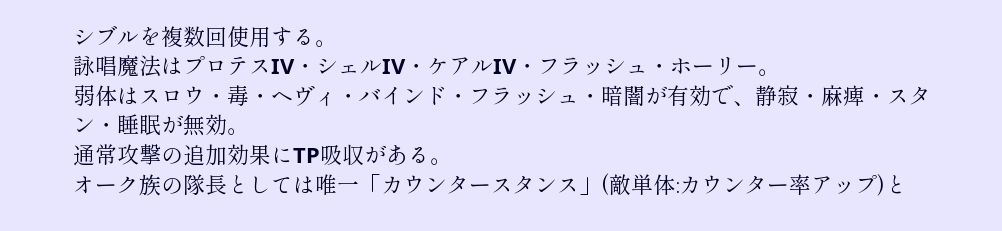シブルを複数回使用する。
詠唱魔法はプロテスIV・シェルIV・ケアルIV・フラッシュ・ホーリー。
弱体はスロウ・毒・ヘヴィ・バインド・フラッシュ・暗闇が有効で、静寂・麻痺・スタン・睡眠が無効。
通常攻撃の追加効果にTP吸収がある。
オーク族の隊長としては唯一「カウンタースタンス」(敵単体:カウンター率アップ)と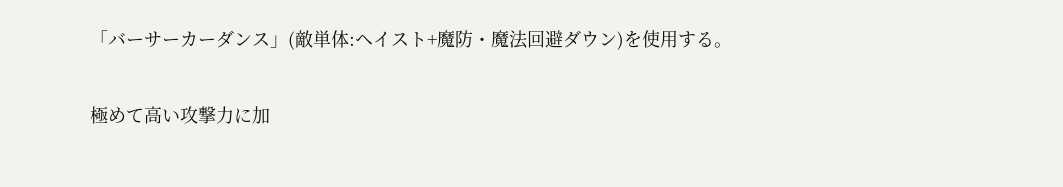「バーサーカーダンス」(敵単体:ヘイスト+魔防・魔法回避ダウン)を使用する。

極めて高い攻撃力に加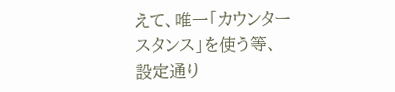えて、唯一「カウンタースタンス」を使う等、
設定通り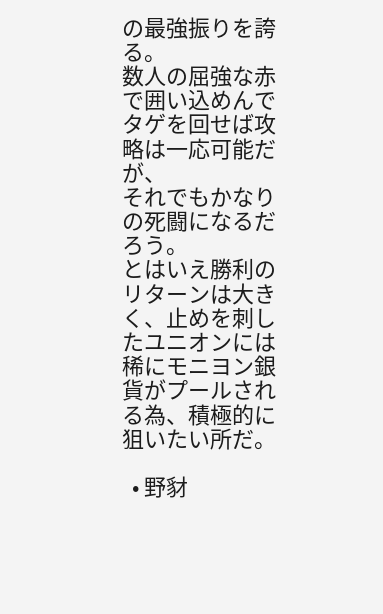の最強振りを誇る。
数人の屈強な赤で囲い込めんでタゲを回せば攻略は一応可能だが、
それでもかなりの死闘になるだろう。
とはいえ勝利のリターンは大きく、止めを刺したユニオンには
稀にモニヨン銀貨がプールされる為、積極的に狙いたい所だ。

  • 野豺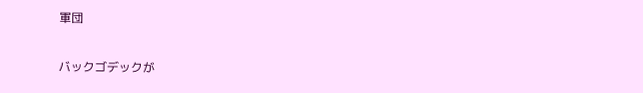軍団

バックゴデックが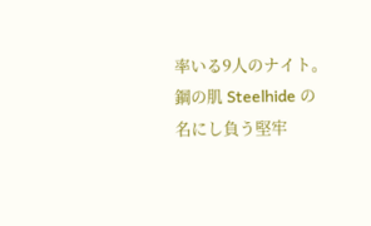率いる9人のナイト。
鋼の肌 Steelhide の名にし負う堅牢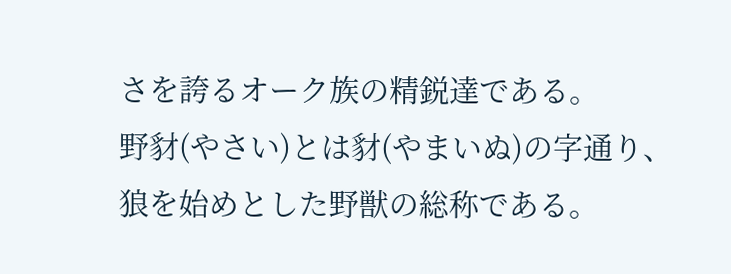さを誇るオーク族の精鋭達である。
野豺(やさい)とは豺(やまいぬ)の字通り、狼を始めとした野獣の総称である。